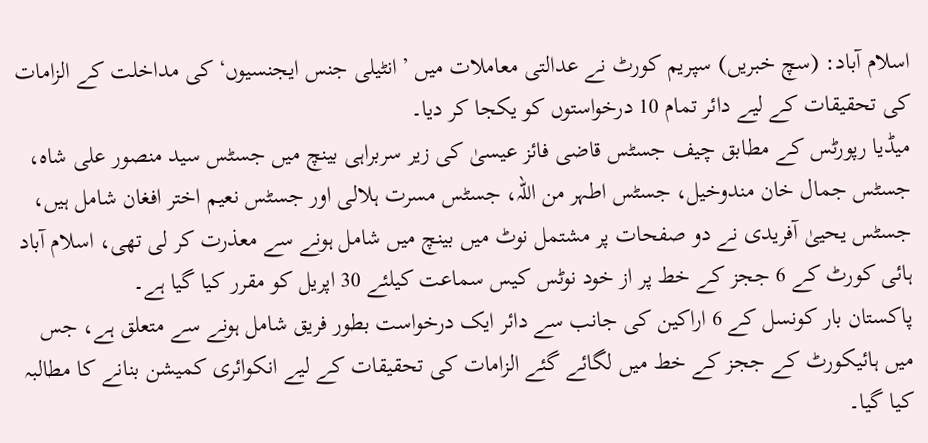اسلام آباد: (سچ خبریں) سپریم کورٹ نے عدالتی معاملات میں ’انٹیلی جنس ایجنسیوں‘ کی مداخلت کے الزامات کی تحقیقات کے لیے دائر تمام 10 درخواستوں کو یکجا کر دیا۔
میڈیا رپورٹس کے مطابق چیف جسٹس قاضی فائز عیسیٰ کی زیر سربراہی بینچ میں جسٹس سید منصور علی شاہ، جسٹس جمال خان مندوخیل، جسٹس اطہر من اللہ، جسٹس مسرت ہلالی اور جسٹس نعیم اختر افغان شامل ہیں، جسٹس یحییٰ آفریدی نے دو صفحات پر مشتمل نوٹ میں بینچ میں شامل ہونے سے معذرت کر لی تھی، اسلام آباد ہائی کورٹ کے 6 ججز کے خط پر از خود نوٹس کیس سماعت کیلئے 30 اپریل کو مقرر کیا گیا ہے۔
پاکستان بار کونسل کے 6 اراکین کی جانب سے دائر ایک درخواست بطور فریق شامل ہونے سے متعلق ہے، جس میں ہائیکورٹ کے ججز کے خط میں لگائے گئے الزامات کی تحقیقات کے لیے انکوائری کمیشن بنانے کا مطالبہ کیا گیا۔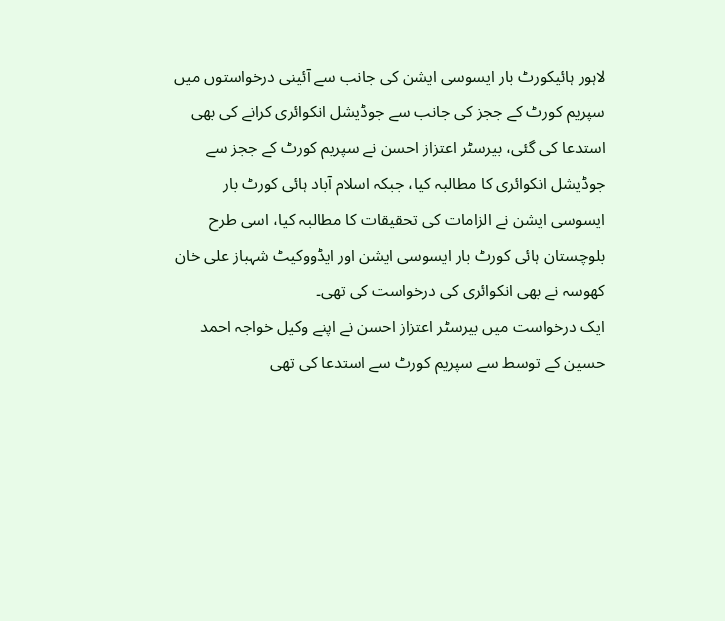لاہور ہائیکورٹ بار ایسوسی ایشن کی جانب سے آئینی درخواستوں میں سپریم کورٹ کے ججز کی جانب سے جوڈیشل انکوائری کرانے کی بھی استدعا کی گئی، بیرسٹر اعتزاز احسن نے سپریم کورٹ کے ججز سے جوڈیشل انکوائری کا مطالبہ کیا، جبکہ اسلام آباد ہائی کورٹ بار ایسوسی ایشن نے الزامات کی تحقیقات کا مطالبہ کیا، اسی طرح بلوچستان ہائی کورٹ بار ایسوسی ایشن اور ایڈووکیٹ شہباز علی خان کھوسہ نے بھی انکوائری کی درخواست کی تھی۔
ایک درخواست میں بیرسٹر اعتزاز احسن نے اپنے وکیل خواجہ احمد حسین کے توسط سے سپریم کورٹ سے استدعا کی تھی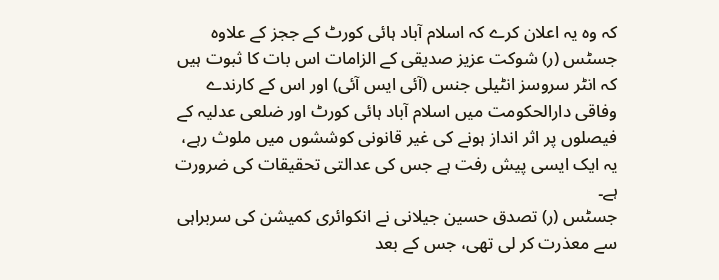کہ وہ یہ اعلان کرے کہ اسلام آباد ہائی کورٹ کے ججز کے علاوہ جسٹس (ر) شوکت عزیز صدیقی کے الزامات اس بات کا ثبوت ہیں کہ انٹر سروسز انٹیلی جنس (آئی ایس آئی) اور اس کے کارندے وفاقی دارالحکومت میں اسلام آباد ہائی کورٹ اور ضلعی عدلیہ کے فیصلوں پر اثر انداز ہونے کی غیر قانونی کوششوں میں ملوث رہے، یہ ایک ایسی پیش رفت ہے جس کی عدالتی تحقیقات کی ضرورت ہے۔
جسٹس (ر) تصدق حسین جیلانی نے انکوائری کمیشن کی سربراہی سے معذرت کر لی تھی، جس کے بعد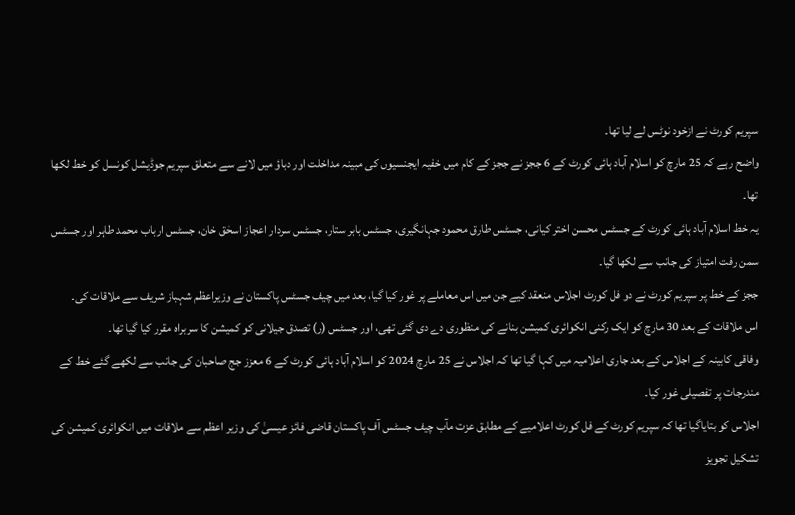سپریم کورٹ نے ازخود نوٹس لے لیا تھا۔
واضح رہے کہ 25 مارچ کو اسلام آباد ہائی کورٹ کے 6 ججز نے ججز کے کام میں خفیہ ایجنسیوں کی مبینہ مداخلت اور دباؤ میں لانے سے متعلق سپریم جوڈیشل کونسل کو خط لکھا تھا۔
یہ خط اسلام آباد ہائی کورٹ کے جسٹس محسن اختر کیانی، جسٹس طارق محمود جہانگیری، جسٹس بابر ستار، جسٹس سردار اعجاز اسحٰق خان، جسٹس ارباب محمد طاہر اور جسٹس سمن رفت امتیاز کی جانب سے لکھا گیا۔
ججز کے خط پر سپریم کورٹ نے دو فل کورٹ اجلاس منعقد کیے جن میں اس معاملے پر غور کیا گیا، بعد میں چیف جسٹس پاکستان نے وزیراعظم شہباز شریف سے ملاقات کی۔
اس ملاقات کے بعد 30 مارچ کو ایک رکنی انکوائری کمیشن بنانے کی منظوری دے دی گئی تھی، اور جسٹس (ر) تصدق جیلانی کو کمیشن کا سربراہ مقرر کیا گیا تھا۔
وفاقی کابینہ کے اجلاس کے بعد جاری اعلامیہ میں کہا گیا تھا کہ اجلاس نے 25 مارچ 2024 کو اسلام آباد ہائی کورٹ کے 6 معزز جج صاحبان کی جانب سے لکھے گئے خط کے مندرجات پر تفصیلی غور کیا۔
اجلاس کو بتایاگیا تھا کہ سپریم کورٹ کے فل کورٹ اعلامیے کے مطابق عزت مآب چیف جسٹس آف پاکستان قاضی فائز عیسیٰ کی وزیر اعظم سے ملاقات میں انکوائری کمیشن کی تشکیل تجویز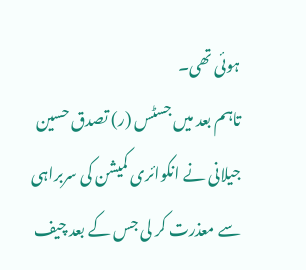ہوئی تھی۔
تاہم بعد میں جسٹس (ر) تصدق حسین جیلانی نے انکوائری کمیشن کی سربراہی سے معذرت کر لی جس کے بعد چیف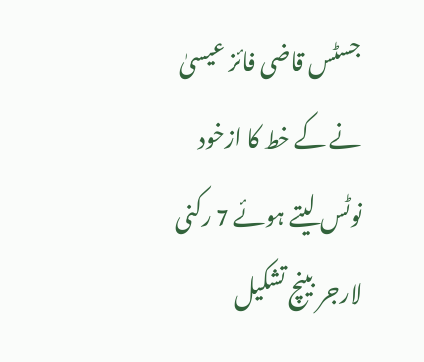جسٹس قاضی فائز عیسیٰ نے کے خط کا ازخود نوٹس لیتے ہوئے 7 رکنی لارجر بینچ تشکیل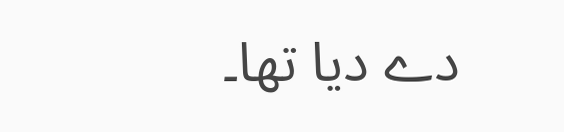دے دیا تھا۔